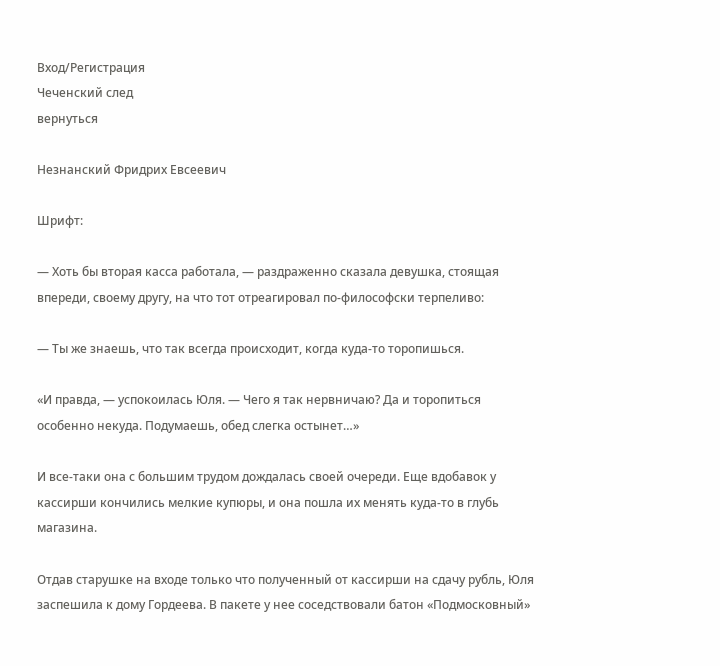Вход/Регистрация
Чеченский след
вернуться

Незнанский Фридрих Евсеевич

Шрифт:

— Хоть бы вторая касса работала, — раздраженно сказала девушка, стоящая впереди, своему другу, на что тот отреагировал по-философски терпеливо:

— Ты же знаешь, что так всегда происходит, когда куда-то торопишься.

«И правда, — успокоилась Юля. — Чего я так нервничаю? Да и торопиться особенно некуда. Подумаешь, обед слегка остынет…»

И все-таки она с большим трудом дождалась своей очереди. Еще вдобавок у кассирши кончились мелкие купюры, и она пошла их менять куда-то в глубь магазина.

Отдав старушке на входе только что полученный от кассирши на сдачу рубль, Юля заспешила к дому Гордеева. В пакете у нее соседствовали батон «Подмосковный»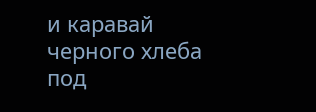и каравай черного хлеба под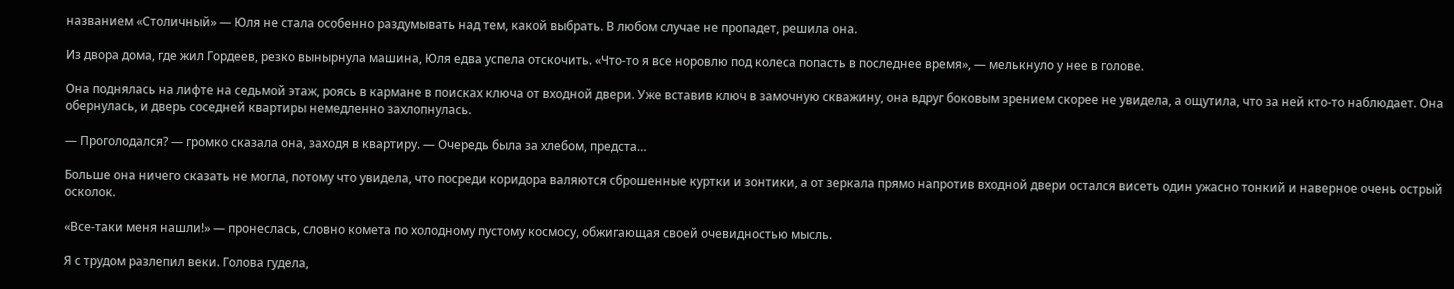названием «Столичный» — Юля не стала особенно раздумывать над тем, какой выбрать. В любом случае не пропадет, решила она.

Из двора дома, где жил Гордеев, резко вынырнула машина, Юля едва успела отскочить. «Что-то я все норовлю под колеса попасть в последнее время», — мелькнуло у нее в голове.

Она поднялась на лифте на седьмой этаж, роясь в кармане в поисках ключа от входной двери. Уже вставив ключ в замочную скважину, она вдруг боковым зрением скорее не увидела, а ощутила, что за ней кто-то наблюдает. Она обернулась, и дверь соседней квартиры немедленно захлопнулась.

— Проголодался? — громко сказала она, заходя в квартиру. — Очередь была за хлебом, предста…

Больше она ничего сказать не могла, потому что увидела, что посреди коридора валяются сброшенные куртки и зонтики, а от зеркала прямо напротив входной двери остался висеть один ужасно тонкий и наверное очень острый осколок.

«Все-таки меня нашли!» — пронеслась, словно комета по холодному пустому космосу, обжигающая своей очевидностью мысль.

Я с трудом разлепил веки. Голова гудела,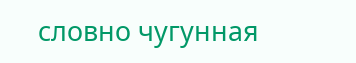словно чугунная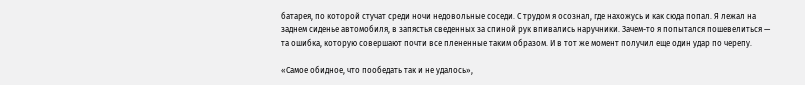батарея, по которой стучат среди ночи недовольные соседи. С трудом я осознал, где нахожусь и как сюда попал. Я лежал на заднем сиденье автомобиля, в запястья сведенных за спиной рук впивались наручники. Зачем-то я попытался пошевелиться — та ошибка, которую совершают почти все плененные таким образом. И в тот же момент получил еще один удар по черепу.

«Самое обидное, что пообедать так и не удалось»,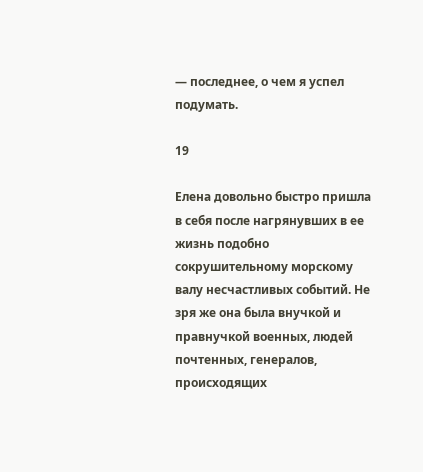— последнее, о чем я успел подумать.

19

Елена довольно быстро пришла в себя после нагрянувших в ее жизнь подобно сокрушительному морскому валу несчастливых событий. Не зря же она была внучкой и правнучкой военных, людей почтенных, генералов, происходящих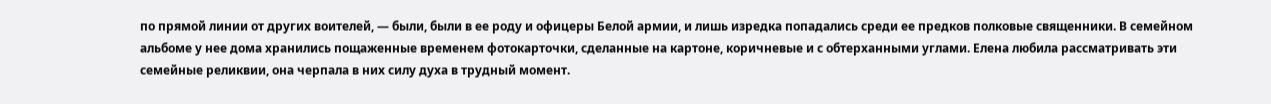по прямой линии от других воителей, — были, были в ее роду и офицеры Белой армии, и лишь изредка попадались среди ее предков полковые священники. В семейном альбоме у нее дома хранились пощаженные временем фотокарточки, сделанные на картоне, коричневые и с обтерханными углами. Елена любила рассматривать эти семейные реликвии, она черпала в них силу духа в трудный момент.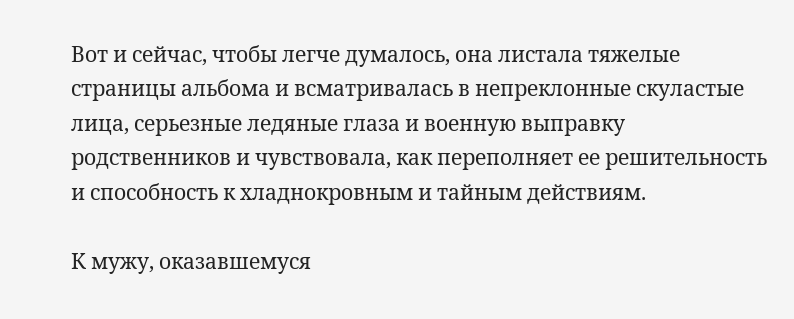Вот и сейчас, чтобы легче думалось, она листала тяжелые страницы альбома и всматривалась в непреклонные скуластые лица, серьезные ледяные глаза и военную выправку родственников и чувствовала, как переполняет ее решительность и способность к хладнокровным и тайным действиям.

К мужу, оказавшемуся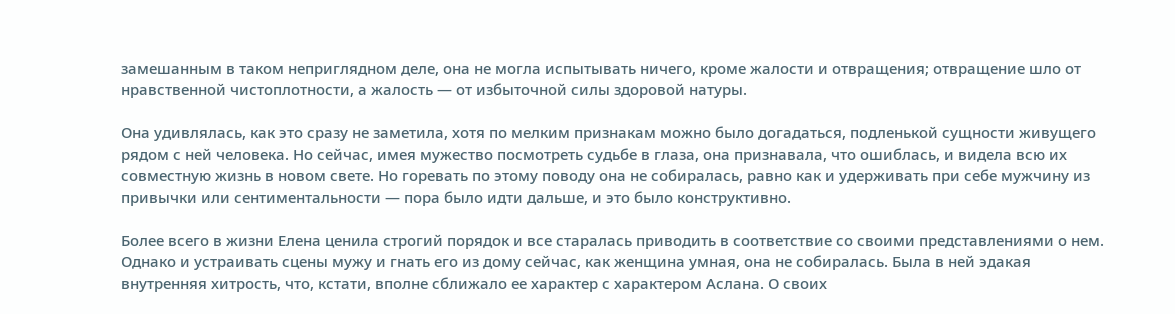замешанным в таком неприглядном деле, она не могла испытывать ничего, кроме жалости и отвращения; отвращение шло от нравственной чистоплотности, а жалость — от избыточной силы здоровой натуры.

Она удивлялась, как это сразу не заметила, хотя по мелким признакам можно было догадаться, подленькой сущности живущего рядом с ней человека. Но сейчас, имея мужество посмотреть судьбе в глаза, она признавала, что ошиблась, и видела всю их совместную жизнь в новом свете. Но горевать по этому поводу она не собиралась, равно как и удерживать при себе мужчину из привычки или сентиментальности — пора было идти дальше, и это было конструктивно.

Более всего в жизни Елена ценила строгий порядок и все старалась приводить в соответствие со своими представлениями о нем. Однако и устраивать сцены мужу и гнать его из дому сейчас, как женщина умная, она не собиралась. Была в ней эдакая внутренняя хитрость, что, кстати, вполне сближало ее характер с характером Аслана. О своих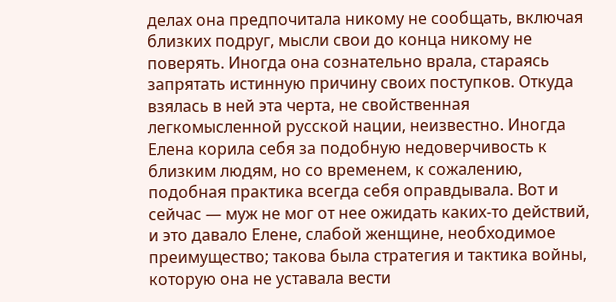делах она предпочитала никому не сообщать, включая близких подруг, мысли свои до конца никому не поверять. Иногда она сознательно врала, стараясь запрятать истинную причину своих поступков. Откуда взялась в ней эта черта, не свойственная легкомысленной русской нации, неизвестно. Иногда Елена корила себя за подобную недоверчивость к близким людям, но со временем, к сожалению, подобная практика всегда себя оправдывала. Вот и сейчас — муж не мог от нее ожидать каких-то действий, и это давало Елене, слабой женщине, необходимое преимущество; такова была стратегия и тактика войны, которую она не уставала вести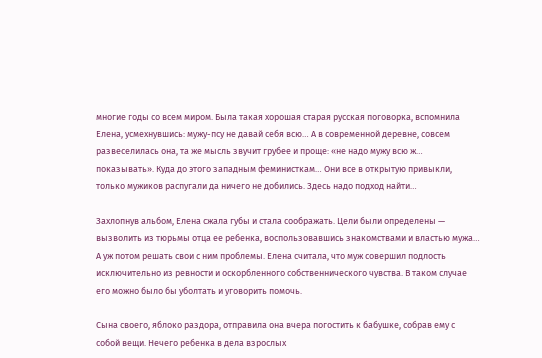многие годы со всем миром. Была такая хорошая старая русская поговорка, вспомнила Елена, усмехнувшись: мужу-псу не давай себя всю… А в современной деревне, совсем развеселилась она, та же мысль звучит грубее и проще: «не надо мужу всю ж… показывать». Куда до этого западным феминисткам… Они все в открытую привыкли, только мужиков распугали да ничего не добились. Здесь надо подход найти…

Захлопнув альбом, Елена сжала губы и стала соображать. Цели были определены — вызволить из тюрьмы отца ее ребенка, воспользовавшись знакомствами и властью мужа… А уж потом решать свои с ним проблемы. Елена считала, что муж совершил подлость исключительно из ревности и оскорбленного собственнического чувства. В таком случае его можно было бы уболтать и уговорить помочь.

Сына своего, яблоко раздора, отправила она вчера погостить к бабушке, собрав ему с собой вещи. Нечего ребенка в дела взрослых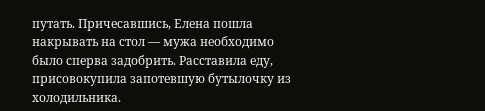путать. Причесавшись, Елена пошла накрывать на стол — мужа необходимо было сперва задобрить. Расставила еду, присовокупила запотевшую бутылочку из холодильника.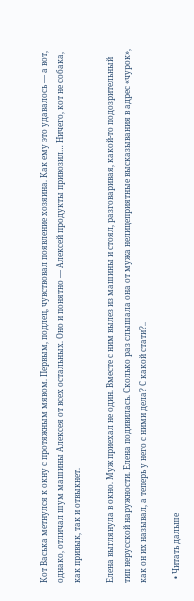Кот Васька метнулся к окну с протяжным мявом. Первым, подлец, чувствовал появление хозяина. Как ему это удавалось — а вот, однако, отличал шум машины Алексея от всех остальных. Оно и понятно — Алексей продукты привозил… Ничего, кот не собака, как привык, так и отвыкнет.

Елена выглянула в окно. Муж приехал не один. Вместе с ним вылез из машины и стоял, разговаривая, какой-то подозрительный тип нерусской наружности. Елена подивилась. Сколько раз слышала она от мужа нелицеприятные высказывания в адрес «чурок», как он их называл, а теперь у него с ними дела? С какой стати?..

  • Читать дальше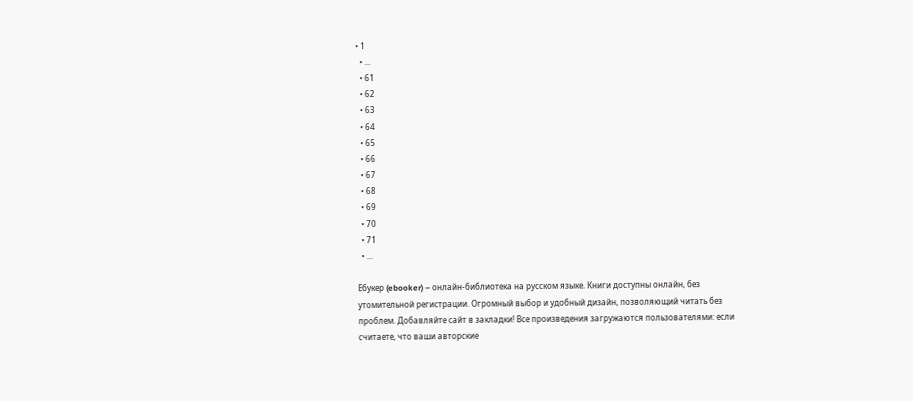• 1
  • ...
  • 61
  • 62
  • 63
  • 64
  • 65
  • 66
  • 67
  • 68
  • 69
  • 70
  • 71
  • ...

Ебукер (ebooker) – онлайн-библиотека на русском языке. Книги доступны онлайн, без утомительной регистрации. Огромный выбор и удобный дизайн, позволяющий читать без проблем. Добавляйте сайт в закладки! Все произведения загружаются пользователями: если считаете, что ваши авторские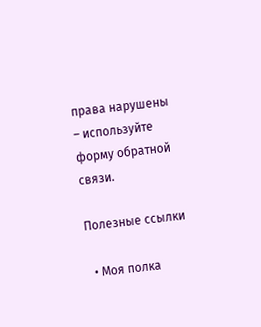права нарушены – используйте форму обратной связи.

Полезные ссылки

  • Моя полка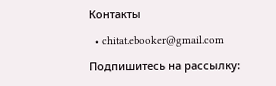Контакты

  • chitat.ebooker@gmail.com

Подпишитесь на рассылку: